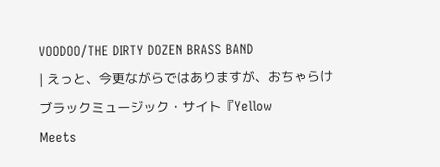VOODOO/THE DIRTY DOZEN BRASS BAND
| えっと、今更ながらではありますが、おちゃらけブラックミュージック・サイト『Yellow
Meets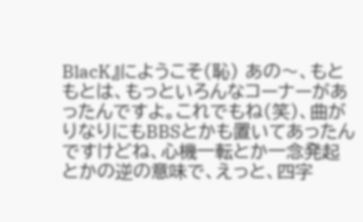BlacK』にようこそ(恥) あの〜、もともとは、もっといろんなコーナーがあったんですよ。これでもね(笑)、曲がりなりにもBBSとかも置いてあったんですけどね、心機一転とか一念発起とかの逆の意味で、えっと、四字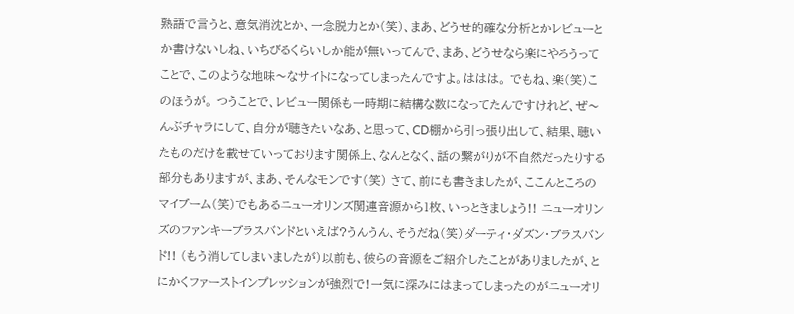熟語で言うと、意気消沈とか、一念脱力とか(笑)、まあ、どうせ的確な分析とかレビューとか書けないしね、いちびるくらいしか能が無いってんで、まあ、どうせなら楽にやろうってことで、このような地味〜なサイトになってしまったんですよ。ははは。 でもね、楽(笑)このほうが。 つうことで、レビュー関係も一時期に結構な数になってたんですけれど、ぜ〜んぶチャラにして、自分が聴きたいなあ、と思って、CD棚から引っ張り出して、結果、聴いたものだけを載せていっております関係上、なんとなく、話の繋がりが不自然だったりする部分もありますが、まあ、そんなモンです(笑) さて、前にも書きましたが、ここんところのマイブーム(笑)でもあるニューオリンズ関連音源から1枚、いっときましょう!! ニューオリンズのファンキーブラスバンドといえば?うんうん、そうだね(笑)ダーティ・ダズン・ブラスバンド!! (もう消してしまいましたが)以前も、彼らの音源をご紹介したことがありましたが、とにかくファーストインプレッションが強烈で!一気に深みにはまってしまったのがニューオリ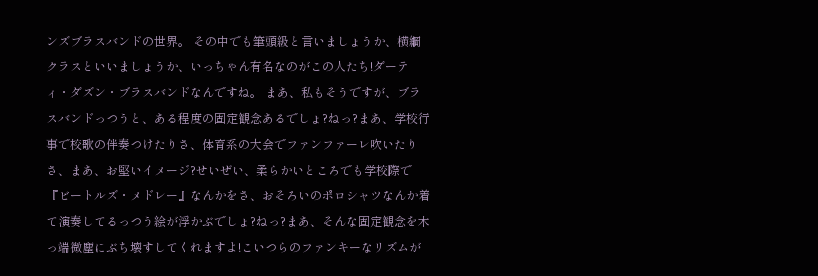ンズブラスバンドの世界。 その中でも筆頭級と言いましょうか、横綱クラスといいましょうか、いっちゃん有名なのがこの人たち!ダーティ・ダズン・ブラスバンドなんですね。 まあ、私もそうですが、ブラスバンドっつうと、ある程度の固定観念あるでしょ?ねっ?まあ、学校行事で校歌の伴奏つけたりさ、体育系の大会でファンファーレ吹いたりさ、まあ、お堅いイメージ?せいぜい、柔らかいところでも学校際で『ビートルズ・メドレー』なんかをさ、おそろいのポロシャツなんか着て演奏してるっつう絵が浮かぶでしょ?ねっ?まあ、そんな固定観念を木っ端微塵にぶち壊すしてくれますよ!こいつらのファンキーなリズムが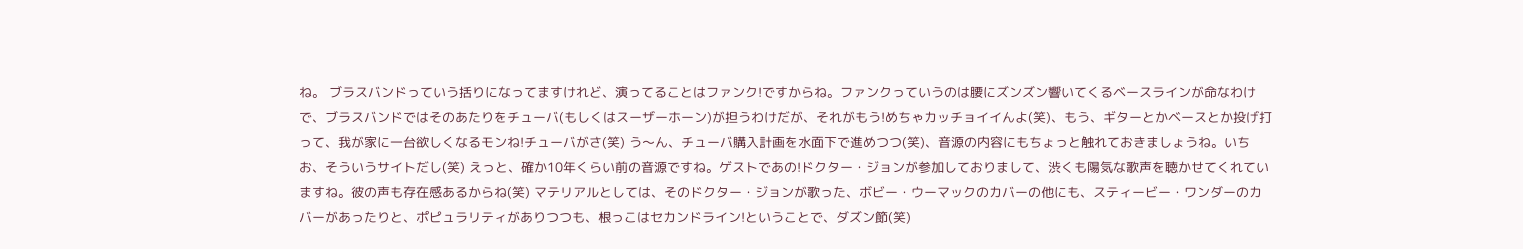ね。 ブラスバンドっていう括りになってますけれど、演ってることはファンク!ですからね。ファンクっていうのは腰にズンズン響いてくるベースラインが命なわけで、ブラスバンドではそのあたりをチューバ(もしくはスーザーホーン)が担うわけだが、それがもう!めちゃカッチョイイんよ(笑)、もう、ギターとかベースとか投げ打って、我が家に一台欲しくなるモンね!チューバがさ(笑) う〜ん、チューバ購入計画を水面下で進めつつ(笑)、音源の内容にもちょっと触れておきましょうね。いちお、そういうサイトだし(笑) えっと、確か10年くらい前の音源ですね。ゲストであの!ドクター・ジョンが参加しておりまして、渋くも陽気な歌声を聴かせてくれていますね。彼の声も存在感あるからね(笑) マテリアルとしては、そのドクター・ジョンが歌った、ボビー・ウーマックのカバーの他にも、スティービー・ワンダーのカバーがあったりと、ポピュラリティがありつつも、根っこはセカンドライン!ということで、ダズン節(笑)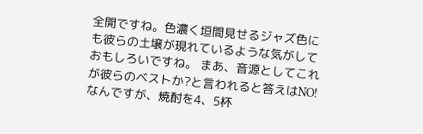全開ですね。色濃く垣間見せるジャズ色にも彼らの土壌が現れているような気がしておもしろいですね。 まあ、音源としてこれが彼らのベストか?と言われると答えはNO!なんですが、焼酎を4、5杯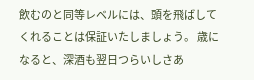飲むのと同等レベルには、頭を飛ばしてくれることは保証いたしましょう。 歳になると、深酒も翌日つらいしさあ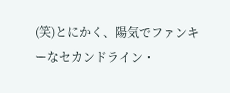(笑)とにかく、陽気でファンキーなセカンドライン・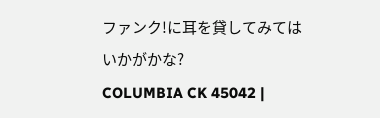ファンク!に耳を貸してみてはいかがかな?
COLUMBIA CK 45042 |